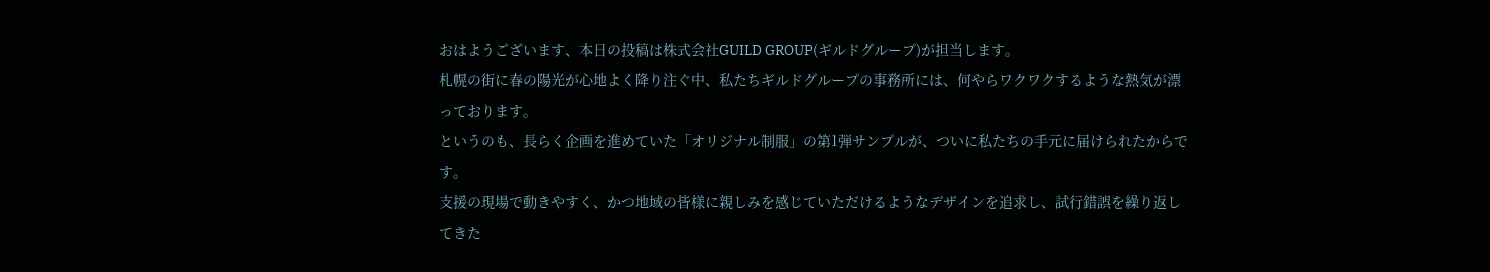おはようございます、本日の投稿は株式会社GUILD GROUP(ギルドグループ)が担当します。
札幌の街に春の陽光が心地よく降り注ぐ中、私たちギルドグループの事務所には、何やらワクワクするような熱気が漂っております。
というのも、長らく企画を進めていた「オリジナル制服」の第1弾サンプルが、ついに私たちの手元に届けられたからです。
支援の現場で動きやすく、かつ地域の皆様に親しみを感じていただけるようなデザインを追求し、試行錯誤を繰り返してきた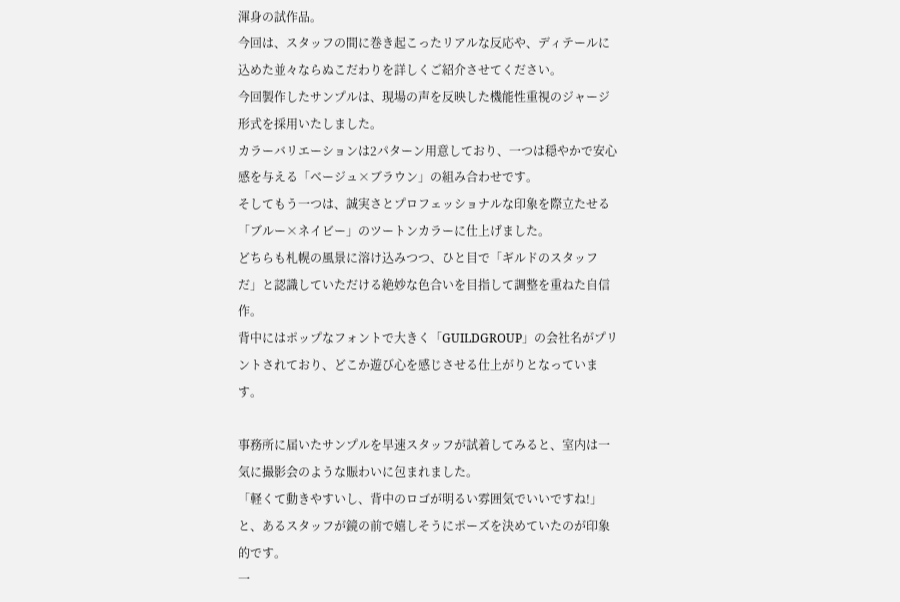渾身の試作品。
今回は、スタッフの間に巻き起こったリアルな反応や、ディテールに込めた並々ならぬこだわりを詳しくご紹介させてください。
今回製作したサンプルは、現場の声を反映した機能性重視のジャージ形式を採用いたしました。
カラーバリエーションは2パターン用意しており、一つは穏やかで安心感を与える「ベージュ×ブラウン」の組み合わせです。
そしてもう一つは、誠実さとプロフェッショナルな印象を際立たせる「ブルー×ネイビー」のツートンカラーに仕上げました。
どちらも札幌の風景に溶け込みつつ、ひと目で「ギルドのスタッフだ」と認識していただける絶妙な色合いを目指して調整を重ねた自信作。
背中にはポップなフォントで大きく「GUILDGROUP」の会社名がプリントされており、どこか遊び心を感じさせる仕上がりとなっています。

事務所に届いたサンプルを早速スタッフが試着してみると、室内は一気に撮影会のような賑わいに包まれました。
「軽くて動きやすいし、背中のロゴが明るい雰囲気でいいですね!」と、あるスタッフが鏡の前で嬉しそうにポーズを決めていたのが印象的です。
一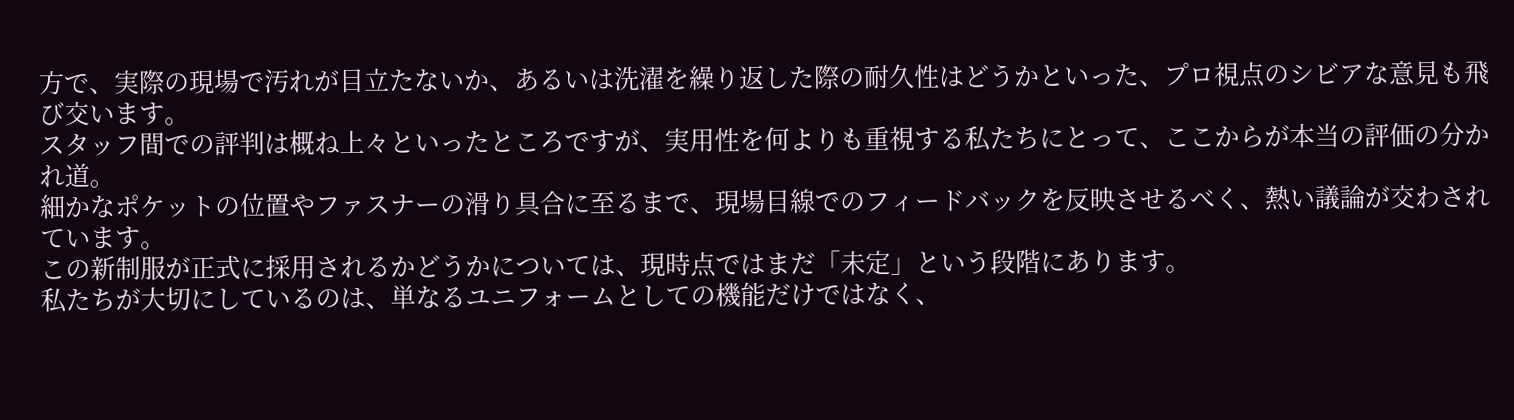方で、実際の現場で汚れが目立たないか、あるいは洗濯を繰り返した際の耐久性はどうかといった、プロ視点のシビアな意見も飛び交います。
スタッフ間での評判は概ね上々といったところですが、実用性を何よりも重視する私たちにとって、ここからが本当の評価の分かれ道。
細かなポケットの位置やファスナーの滑り具合に至るまで、現場目線でのフィードバックを反映させるべく、熱い議論が交わされています。
この新制服が正式に採用されるかどうかについては、現時点ではまだ「未定」という段階にあります。
私たちが大切にしているのは、単なるユニフォームとしての機能だけではなく、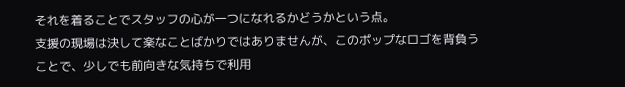それを着ることでスタッフの心が一つになれるかどうかという点。
支援の現場は決して楽なことばかりではありませんが、このポップなロゴを背負うことで、少しでも前向きな気持ちで利用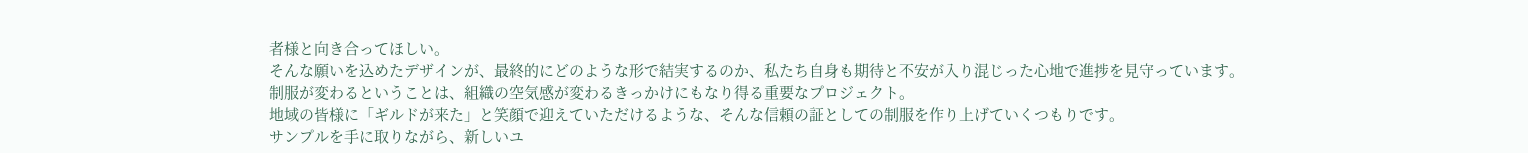者様と向き合ってほしい。
そんな願いを込めたデザインが、最終的にどのような形で結実するのか、私たち自身も期待と不安が入り混じった心地で進捗を見守っています。
制服が変わるということは、組織の空気感が変わるきっかけにもなり得る重要なプロジェクト。
地域の皆様に「ギルドが来た」と笑顔で迎えていただけるような、そんな信頼の証としての制服を作り上げていくつもりです。
サンプルを手に取りながら、新しいユ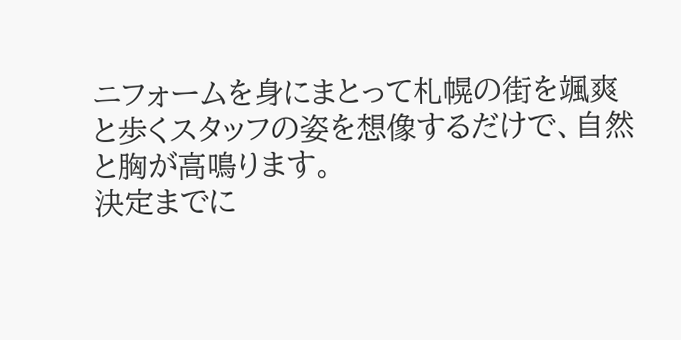ニフォームを身にまとって札幌の街を颯爽と歩くスタッフの姿を想像するだけで、自然と胸が高鳴ります。
決定までに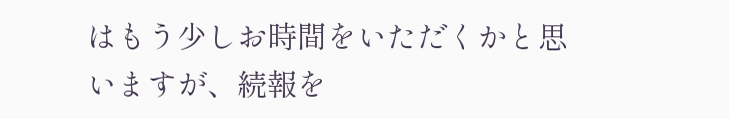はもう少しお時間をいただくかと思いますが、続報を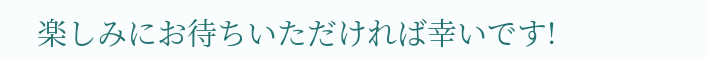楽しみにお待ちいただければ幸いです!